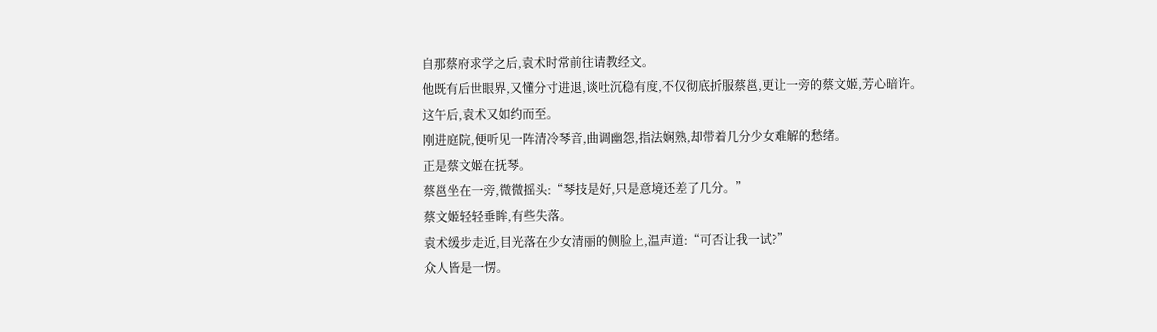自那蔡府求学之后,袁术时常前往请教经文。
他既有后世眼界,又懂分寸进退,谈吐沉稳有度,不仅彻底折服蔡邕,更让一旁的蔡文姬,芳心暗许。
这午后,袁术又如约而至。
刚进庭院,便听见一阵清冷琴音,曲调幽怨,指法娴熟,却带着几分少女难解的愁绪。
正是蔡文姬在抚琴。
蔡邕坐在一旁,微微摇头:“琴技是好,只是意境还差了几分。”
蔡文姬轻轻垂眸,有些失落。
袁术缓步走近,目光落在少女清丽的侧脸上,温声道:“可否让我一试?”
众人皆是一愣。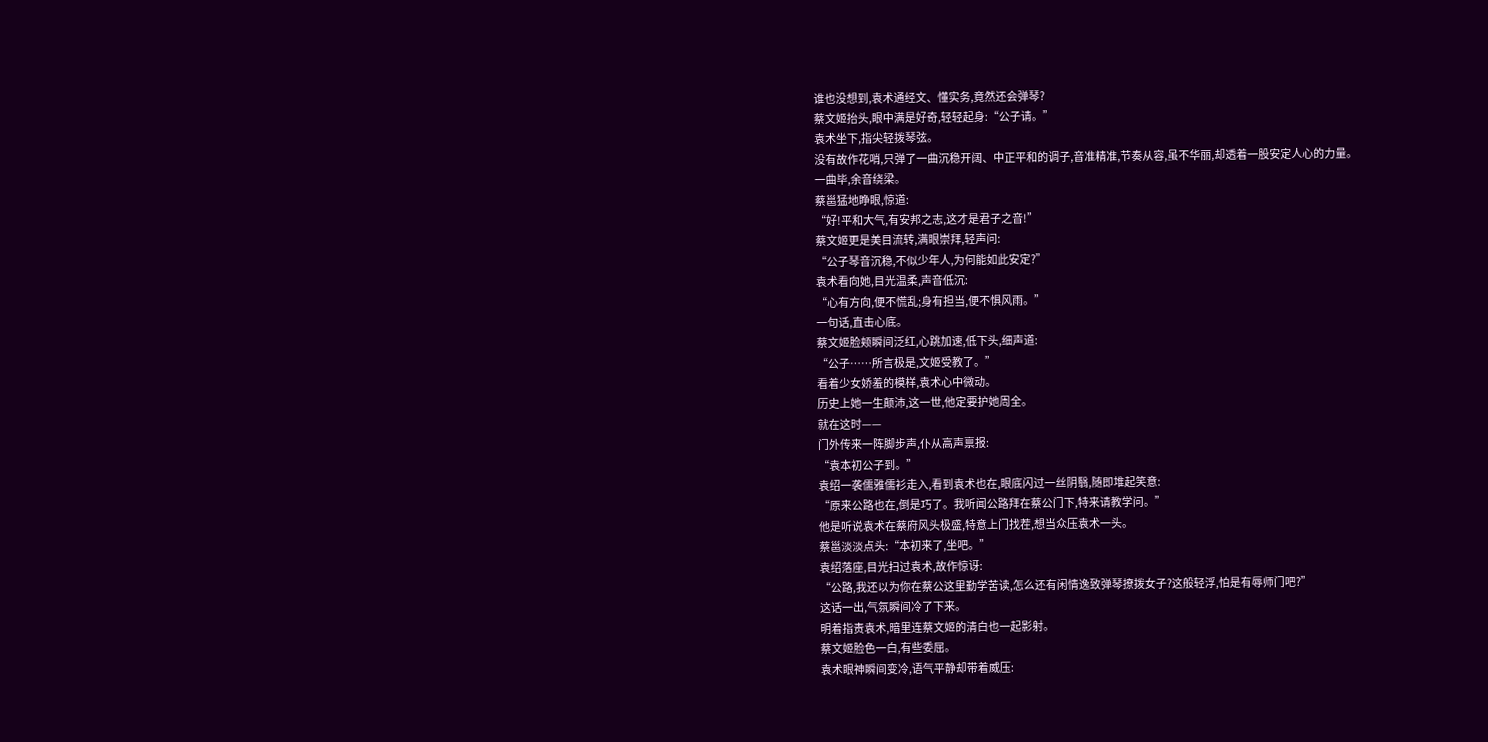谁也没想到,袁术通经文、懂实务,竟然还会弹琴?
蔡文姬抬头,眼中满是好奇,轻轻起身:“公子请。”
袁术坐下,指尖轻拨琴弦。
没有故作花哨,只弹了一曲沉稳开阔、中正平和的调子,音准精准,节奏从容,虽不华丽,却透着一股安定人心的力量。
一曲毕,余音绕梁。
蔡邕猛地睁眼,惊道:
“好!平和大气,有安邦之志,这才是君子之音!”
蔡文姬更是美目流转,满眼崇拜,轻声问:
“公子琴音沉稳,不似少年人,为何能如此安定?”
袁术看向她,目光温柔,声音低沉:
“心有方向,便不慌乱;身有担当,便不惧风雨。”
一句话,直击心底。
蔡文姬脸颊瞬间泛红,心跳加速,低下头,细声道:
“公子……所言极是,文姬受教了。”
看着少女娇羞的模样,袁术心中微动。
历史上她一生颠沛,这一世,他定要护她周全。
就在这时——
门外传来一阵脚步声,仆从高声禀报:
“袁本初公子到。”
袁绍一袭儒雅儒衫走入,看到袁术也在,眼底闪过一丝阴翳,随即堆起笑意:
“原来公路也在,倒是巧了。我听闻公路拜在蔡公门下,特来请教学问。”
他是听说袁术在蔡府风头极盛,特意上门找茬,想当众压袁术一头。
蔡邕淡淡点头:“本初来了,坐吧。”
袁绍落座,目光扫过袁术,故作惊讶:
“公路,我还以为你在蔡公这里勤学苦读,怎么还有闲情逸致弹琴撩拨女子?这般轻浮,怕是有辱师门吧?”
这话一出,气氛瞬间冷了下来。
明着指责袁术,暗里连蔡文姬的清白也一起影射。
蔡文姬脸色一白,有些委屈。
袁术眼神瞬间变冷,语气平静却带着威压: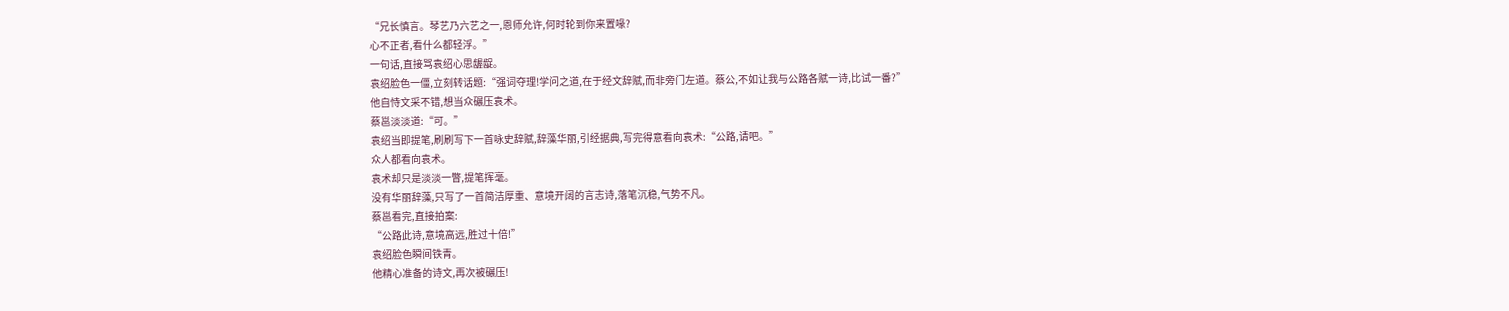“兄长慎言。琴艺乃六艺之一,恩师允许,何时轮到你来置喙?
心不正者,看什么都轻浮。”
一句话,直接骂袁绍心思龌龊。
袁绍脸色一僵,立刻转话题:“强词夺理!学问之道,在于经文辞赋,而非旁门左道。蔡公,不如让我与公路各赋一诗,比试一番?”
他自恃文采不错,想当众碾压袁术。
蔡邕淡淡道:“可。”
袁绍当即提笔,刷刷写下一首咏史辞赋,辞藻华丽,引经据典,写完得意看向袁术:“公路,请吧。”
众人都看向袁术。
袁术却只是淡淡一瞥,提笔挥毫。
没有华丽辞藻,只写了一首简洁厚重、意境开阔的言志诗,落笔沉稳,气势不凡。
蔡邕看完,直接拍案:
“公路此诗,意境高远,胜过十倍!”
袁绍脸色瞬间铁青。
他精心准备的诗文,再次被碾压!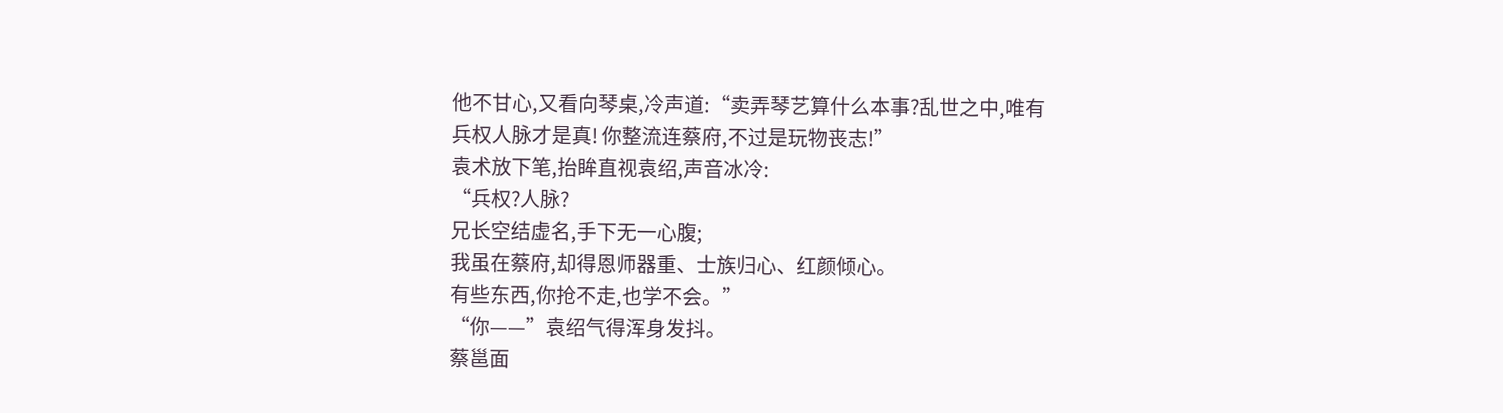他不甘心,又看向琴桌,冷声道:“卖弄琴艺算什么本事?乱世之中,唯有兵权人脉才是真! 你整流连蔡府,不过是玩物丧志!”
袁术放下笔,抬眸直视袁绍,声音冰冷:
“兵权?人脉?
兄长空结虚名,手下无一心腹;
我虽在蔡府,却得恩师器重、士族归心、红颜倾心。
有些东西,你抢不走,也学不会。”
“你——”袁绍气得浑身发抖。
蔡邕面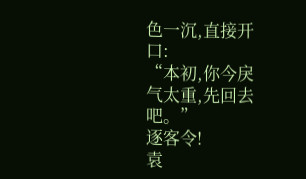色一沉,直接开口:
“本初,你今戾气太重,先回去吧。”
逐客令!
袁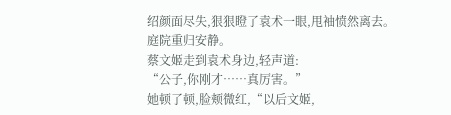绍颜面尽失,狠狠瞪了袁术一眼,甩袖愤然离去。
庭院重归安静。
蔡文姬走到袁术身边,轻声道:
“公子,你刚才……真厉害。”
她顿了顿,脸颊微红,“以后文姬,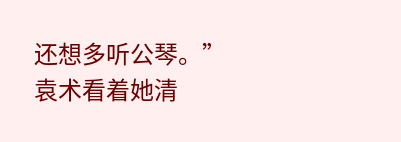还想多听公琴。”
袁术看着她清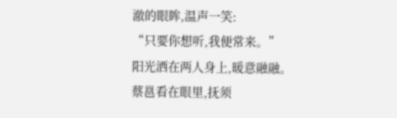澈的眼眸,温声一笑:
“只要你想听,我便常来。”
阳光洒在两人身上,暖意融融。
蔡邕看在眼里,抚须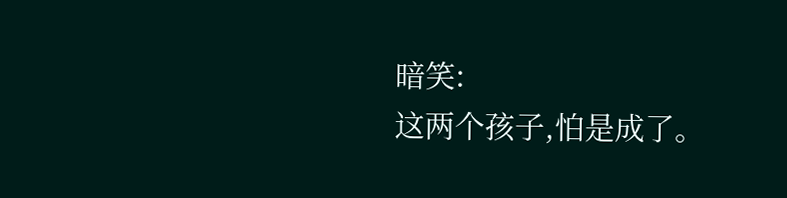暗笑:
这两个孩子,怕是成了。